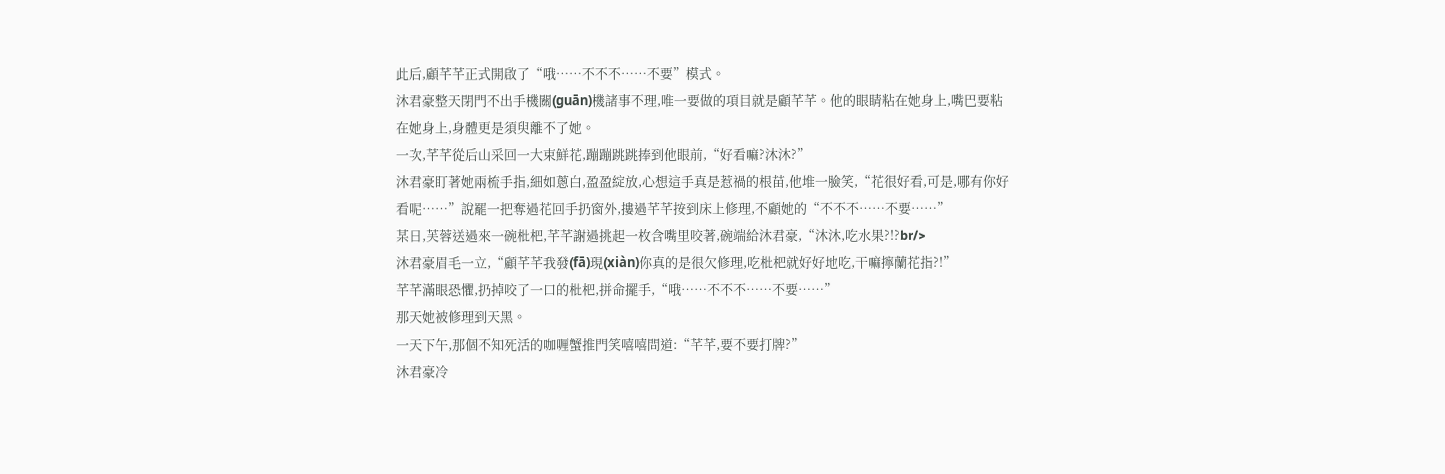此后,顧芊芊正式開啟了“哦……不不不……不要”模式。
沐君豪整天閉門不出手機關(guān)機諸事不理,唯一要做的項目就是顧芊芊。他的眼睛粘在她身上,嘴巴要粘在她身上,身體更是須臾離不了她。
一次,芊芊從后山采回一大束鮮花,蹦蹦跳跳捧到他眼前,“好看嘛?沐沐?”
沐君豪盯著她兩梳手指,細如蔥白,盈盈綻放,心想這手真是惹禍的根苗,他堆一臉笑,“花很好看,可是,哪有你好看呢……”說罷一把奪過花回手扔窗外,摟過芊芊按到床上修理,不顧她的“不不不……不要……”
某日,芙蓉送過來一碗枇杷,芊芊謝過挑起一枚含嘴里咬著,碗端給沐君豪,“沐沐,吃水果?!?br/>
沐君豪眉毛一立,“顧芊芊我發(fā)現(xiàn)你真的是很欠修理,吃枇杷就好好地吃,干嘛擰蘭花指?!”
芊芊滿眼恐懼,扔掉咬了一口的枇杷,拼命擺手,“哦……不不不……不要……”
那天她被修理到天黑。
一天下午,那個不知死活的咖喱蟹推門笑嘻嘻問道:“芊芊,要不要打牌?”
沐君豪冷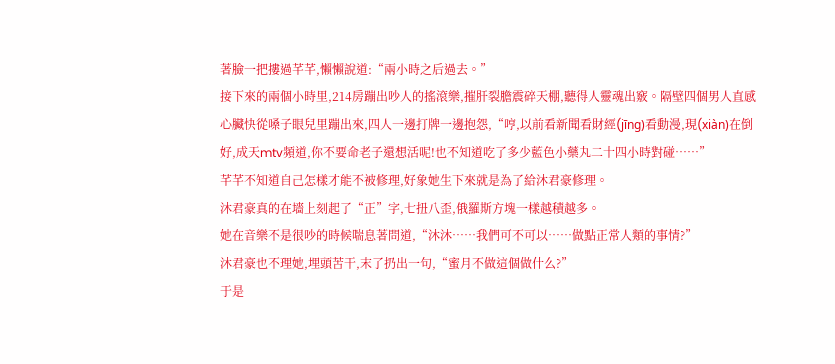著臉一把摟過芊芊,懶懶說道:“兩小時之后過去。”
接下來的兩個小時里,214房蹦出吵人的搖滾樂,摧肝裂膽震碎天棚,聽得人靈魂出竅。隔壁四個男人直感心臟快從嗓子眼兒里蹦出來,四人一邊打牌一邊抱怨,“哼,以前看新聞看財經(jīng)看動漫,現(xiàn)在倒好,成天mtv頻道,你不要命老子還想活呢!也不知道吃了多少藍色小藥丸二十四小時對碰……”
芊芊不知道自己怎樣才能不被修理,好象她生下來就是為了給沐君豪修理。
沐君豪真的在墻上刻起了“正”字,七扭八歪,俄羅斯方塊一樣越積越多。
她在音樂不是很吵的時候喘息著問道,“沐沐……我們可不可以……做點正常人類的事情?”
沐君豪也不理她,埋頭苦干,末了扔出一句,“蜜月不做這個做什么?”
于是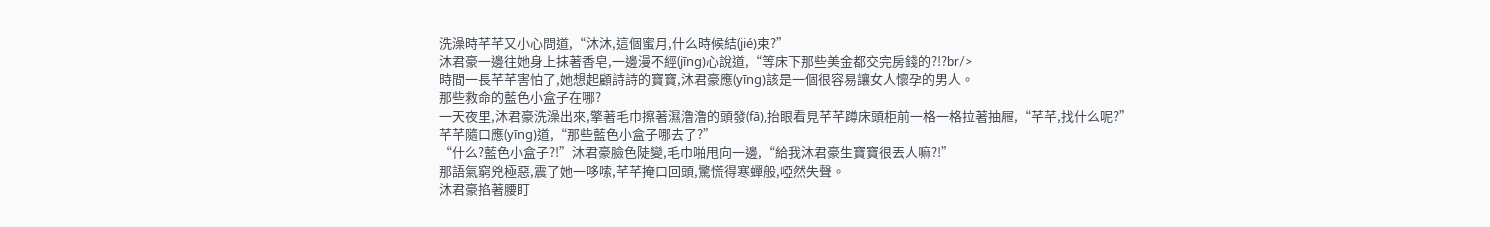洗澡時芊芊又小心問道,“沐沐,這個蜜月,什么時候結(jié)束?”
沐君豪一邊往她身上抹著香皂,一邊漫不經(jīng)心說道,“等床下那些美金都交完房錢的?!?br/>
時間一長芊芊害怕了,她想起顧詩詩的寶寶,沐君豪應(yīng)該是一個很容易讓女人懷孕的男人。
那些救命的藍色小盒子在哪?
一天夜里,沐君豪洗澡出來,擎著毛巾擦著濕澛澛的頭發(fā),抬眼看見芊芊蹲床頭柜前一格一格拉著抽屜,“芊芊,找什么呢?”
芊芊隨口應(yīng)道,“那些藍色小盒子哪去了?”
“什么?藍色小盒子?!”沐君豪臉色陡變,毛巾啪甩向一邊,“給我沐君豪生寶寶很丟人嘛?!”
那語氣窮兇極惡,震了她一哆嗦,芊芊掩口回頭,驚慌得寒蟬般,啞然失聲。
沐君豪掐著腰盯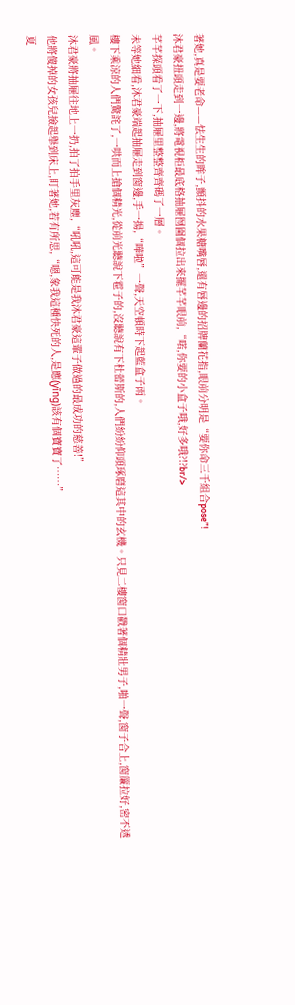著她,真是要老命——怯生生的眸子,顫抖的水果糖嘴唇,還有唇邊的招牌蘭花指,眼前分明是“要你命三千組合pose”!
沐君豪扭頭走到一邊,將電視柜最底格抽屜囫圇個拉出來擺芊芊眼前,“喏,你要的小盒子哦,好多哦?!?br/>
芊芊探頭看了一下,抽屜里整整齊齊碼了一層。
未等她細看,沐君豪端起抽屜走到窗邊,手一揚,“嘩啦”一聲,天空頓時下起藍盒子雨。
樓下乘涼的人們驚詫了,一哄而上搶個精光,從前光聽說下雹子的,沒聽說有下杜蕾斯的,人們紛紛仰頭琢磨這其中的玄機。只見二樓窗口戳著個精壯男子,啪一聲,窗子合上,窗簾拉好,密不透風。
沐君豪將抽屜往地上一扔,拍了拍手里灰塵,“吼吼,這可能是我沐君豪這輩子做過的最成功的慈善!”
他將傻掉的女孩兒撿起舉到床上,盯著她,若有所思,“嗯,象我這種快死的人,是應(yīng)該有個寶寶了……”
夏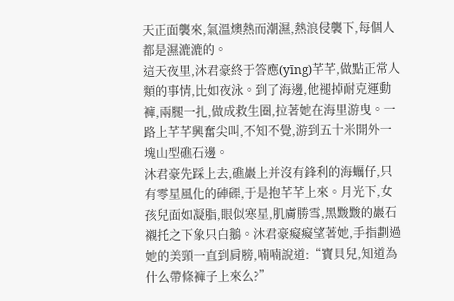天正面襲來,氣溫燠熱而潮濕,熱浪侵襲下,每個人都是濕漉漉的。
這天夜里,沐君豪終于答應(yīng)芊芊,做點正常人類的事情,比如夜泳。到了海邊,他褪掉耐克運動褲,兩腿一扎,做成救生圈,拉著她在海里游曳。一路上芊芊興奮尖叫,不知不覺,游到五十米開外一塊山型礁石邊。
沐君豪先踩上去,礁巖上并沒有鋒利的海蠣仔,只有零星風化的硨磲,于是抱芊芊上來。月光下,女孩兒面如凝脂,眼似寒星,肌膚勝雪,黑黢黢的巖石襯托之下象只白鵝。沐君豪癡癡望著她,手指劃過她的美頸一直到肩膀,喃喃說道:“寶貝兒,知道為什么帶條褲子上來么?”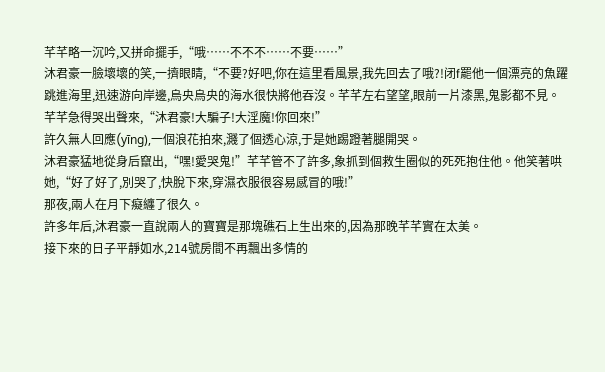芊芊略一沉吟,又拼命擺手,“哦……不不不……不要……”
沐君豪一臉壞壞的笑,一擠眼睛,“不要?好吧,你在這里看風景,我先回去了哦?!闭f罷他一個漂亮的魚躍跳進海里,迅速游向岸邊,烏央烏央的海水很快將他吞沒。芊芊左右望望,眼前一片漆黑,鬼影都不見。
芊芊急得哭出聲來,“沐君豪!大騙子!大淫魔!你回來!”
許久無人回應(yīng),一個浪花拍來,濺了個透心涼,于是她踢蹬著腿開哭。
沐君豪猛地從身后竄出,“嘿!愛哭鬼!”芊芊管不了許多,象抓到個救生圈似的死死抱住他。他笑著哄她,“好了好了,別哭了,快脫下來,穿濕衣服很容易感冒的哦!”
那夜,兩人在月下癡纏了很久。
許多年后,沐君豪一直說兩人的寶寶是那塊礁石上生出來的,因為那晚芊芊實在太美。
接下來的日子平靜如水,214號房間不再飄出多情的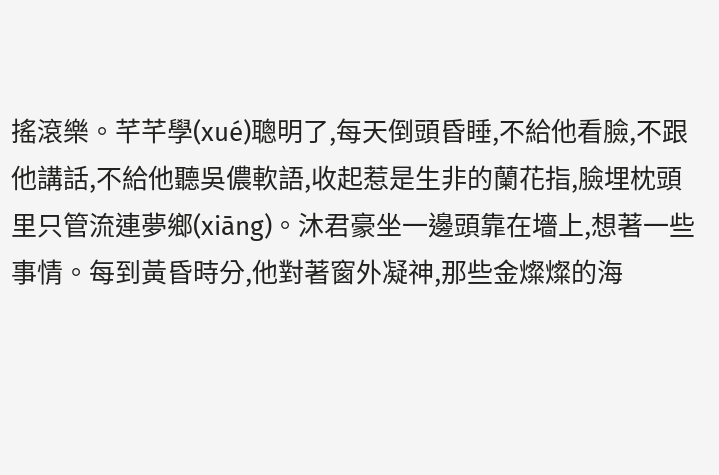搖滾樂。芊芊學(xué)聰明了,每天倒頭昏睡,不給他看臉,不跟他講話,不給他聽吳儂軟語,收起惹是生非的蘭花指,臉埋枕頭里只管流連夢鄉(xiāng)。沐君豪坐一邊頭靠在墻上,想著一些事情。每到黃昏時分,他對著窗外凝神,那些金燦燦的海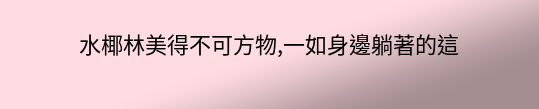水椰林美得不可方物,一如身邊躺著的這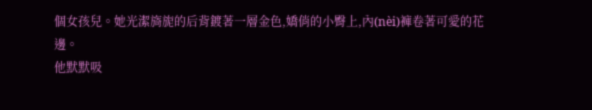個女孩兒。她光潔旖旎的后背鍍著一層金色,嬌俏的小臀上,內(nèi)褲卷著可愛的花邊。
他默默吸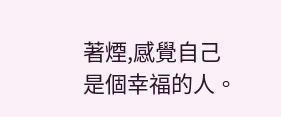著煙,感覺自己是個幸福的人。